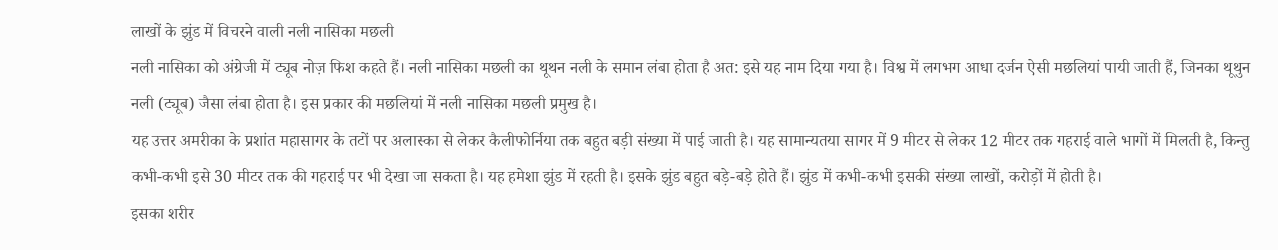लाखों के झुंड में विचरने वाली नली नासिका मछली
नली नासिका को अंग्रेजी में ट्यूब नोज़ फिश कहते हैं। नली नासिका मछली का थूथन नली के समान लंबा होता है अत: इसे यह नाम दिया गया है। विश्व में लगभग आधा दर्जन ऐसी मछलियां पायी जाती हैं, जिनका थूथुन नली (ट्यूब) जैसा लंबा होता है। इस प्रकार की मछलियां में नली नासिका मछली प्रमुख है।
यह उत्तर अमरीका के प्रशांत महासागर के तटों पर अलास्का से लेकर कैलीफोर्निया तक बहुत बड़ी संख्या में पाई जाती है। यह सामान्यतया सागर में 9 मीटर से लेकर 12 मीटर तक गहराई वाले भागों में मिलती है, किन्तु कभी-कभी इसे 30 मीटर तक की गहराई पर भी देखा जा सकता है। यह हमेशा झुंड में रहती है। इसके झुंड बहुत बड़े-बड़े होते हैं। झुंड में कभी-कभी इसकी संख्या लाखों, करोड़ों में होती है।
इसका शरीर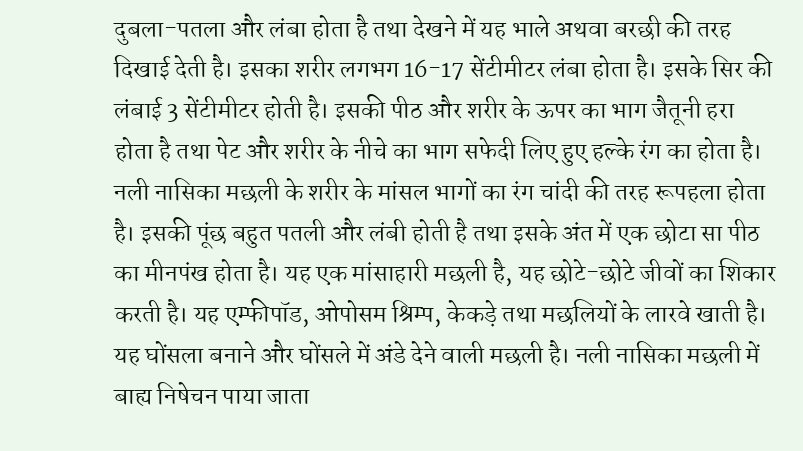दुबला-पतला और लंबा होता है तथा देखने में यह भाले अथवा बरछी की तरह दिखाई देती है। इसका शरीर लगभग 16-17 सेंटीमीटर लंबा होता है। इसके सिर की लंबाई 3 सेंटीमीटर होती है। इसकी पीठ और शरीर के ऊपर का भाग जैतूनी हरा होता है तथा पेट और शरीर के नीचे का भाग सफेदी लिए हुए हल्के रंग का होता है। नली नासिका मछली के शरीर के मांसल भागों का रंग चांदी की तरह रूपहला होता है। इसकी पूंछ बहुत पतली और लंबी होती है तथा इसके अंत में एक छोटा सा पीठ का मीनपंख होता है। यह एक मांसाहारी मछली है, यह छोटे-छोटे जीवों का शिकार करती है। यह एम्फीपॉड, ओपोसम श्रिम्प, केकड़े तथा मछलियों के लारवे खाती है।
यह घोंसला बनाने और घोंसले में अंडे देने वाली मछली है। नली नासिका मछली में बाह्य निषेचन पाया जाता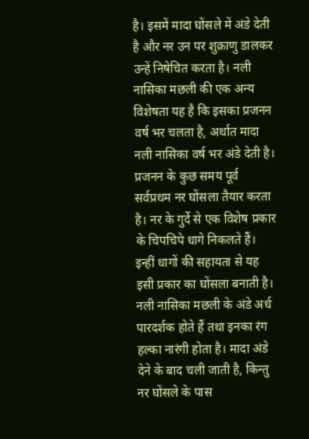है। इसमें मादा घोंसले में अंडे देती है और नर उन पर शुक्राणु डालकर उन्हें निषेचित करता है। नली नासिका मछली की एक अन्य विशेषता यह है कि इसका प्रजनन वर्ष भर चलता है, अर्थात मादा नली नासिका वर्ष भर अंडे देती है। प्रजनन के कुछ समय पूर्व सर्वप्रथम नर घोंसला तैयार करता है। नर के गुर्दे से एक विशेष प्रकार के चिपचिपे धागे निकलते हैं। इन्हीं धागों की सहायता से यह इसी प्रकार का घोंसला बनाती है।
नली नासिका मछली के अंडे अर्ध पारदर्शक होते हैं तथा इनका रंग हल्का नारंगी होता है। मादा अंडे देने के बाद चली जाती है, किन्तु नर घोंसले के पास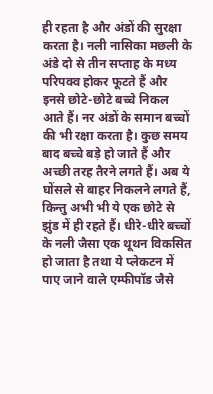ही रहता है और अंडों की सुरक्षा करता है। नली नासिका मछली के अंडे दो से तीन सप्ताह के मध्य परिपक्व होकर फूटते हैं और इनसे छोटे-छोटे बच्चे निकल आते हैं। नर अंडों के समान बच्चों की भी रक्षा करता है। कुछ समय बाद बच्चे बड़े हो जाते हैं और अच्छी तरह तैरने लगते हैं। अब ये घोंसले से बाहर निकलने लगते हैं, किन्तु अभी भी ये एक छोटे से झुंड में ही रहते हैं। धीरे-धीरे बच्चों के नली जैसा एक थूथन विकसित हो जाता है तथा ये प्लेकटन में पाए जाने वाले एम्फीपॉड जैसे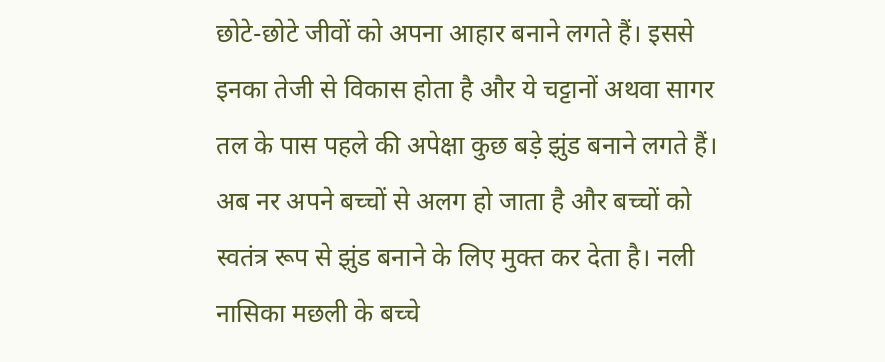छोटे-छोटे जीवों को अपना आहार बनाने लगते हैं। इससे इनका तेजी से विकास होता है और ये चट्टानों अथवा सागर तल के पास पहले की अपेक्षा कुछ बड़े झुंड बनाने लगते हैं। अब नर अपने बच्चों से अलग हो जाता है और बच्चों को स्वतंत्र रूप से झुंड बनाने के लिए मुक्त कर देता है। नली नासिका मछली के बच्चे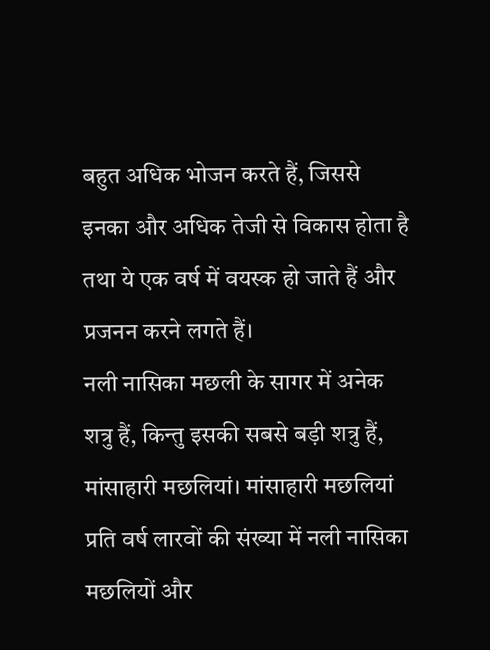बहुत अधिक भोजन करते हैं, जिससे इनका और अधिक तेजी से विकास होता है तथा ये एक वर्ष में वयस्क हो जाते हैं और प्रजनन करने लगते हैं।
नली नासिका मछली के सागर में अनेक शत्रु हैं, किन्तु इसकी सबसे बड़ी शत्रु हैं, मांसाहारी मछलियां। मांसाहारी मछलियां प्रति वर्ष लारवों की संख्या में नली नासिका मछलियों और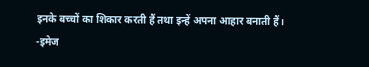इनके बच्चों का शिकार करती हैं तथा इन्हें अपना आहार बनाती हैं।
-इमेज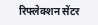रिफ्लेक्शन सेंटर